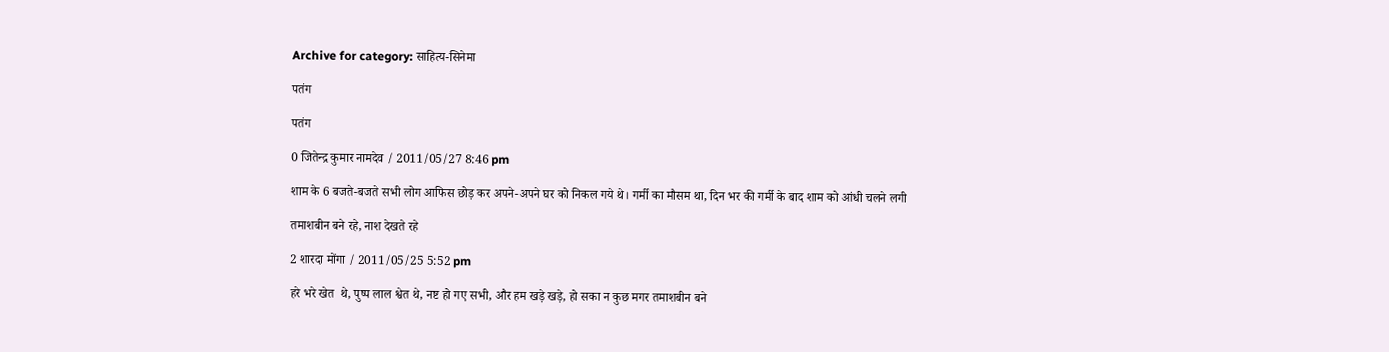Archive for category: साहित्य-सिनेमा

पतंग

पतंग

0 जितेन्द्र कुमार नामदेव / 2011/05/27 8:46 pm

शाम के 6 बजते-बजते सभी लोग आफिस छोड़ कर अपने-अपने घर को निकल गये थे। गर्मी का मौसम था, दिन भर की गर्मी के बाद शाम को आंधी चलने लगी

तमाशबीन बने रहे, नाश देखते रहे

2 शारदा मोंगा / 2011/05/25 5:52 pm

हरे भरे खेत  थे, पुष्प लाल श्वेत थे, नष्ट हो गए सभी, और हम खड़े खड़े, हो सका न कुछ मगर तमाशबीन बने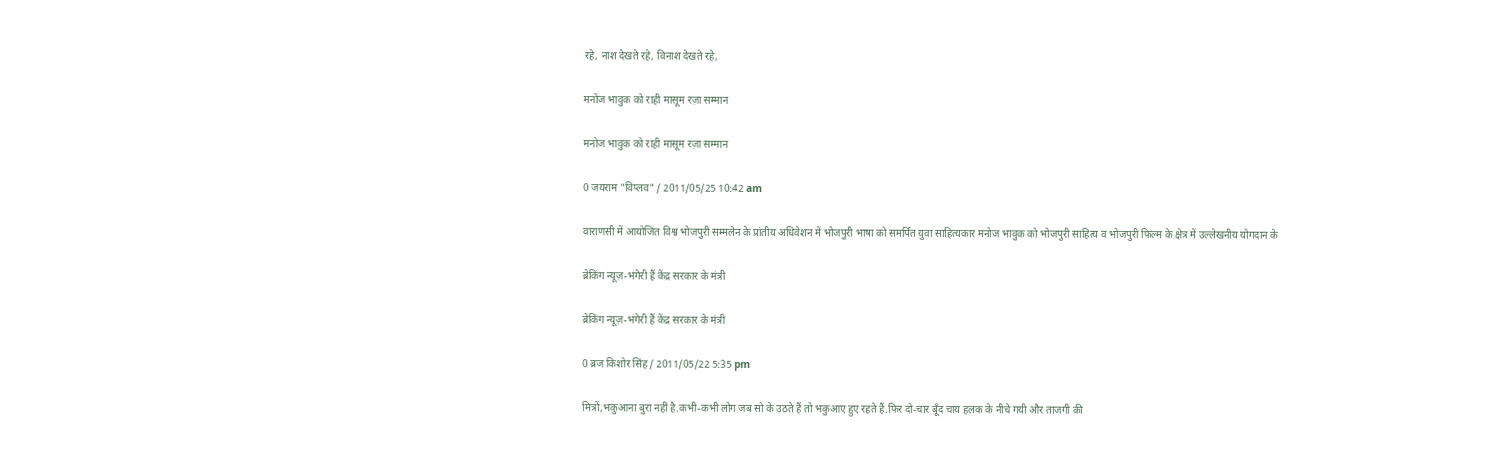रहे, नाश देखते रहे, विनाश देखते रहे,

मनोज भावुक को राही मासूम रज़ा सम्मान

मनोज भावुक को राही मासूम रज़ा सम्मान

0 जयराम "विप्लव" / 2011/05/25 10:42 am

वाराणसी में आयोजित विश्व भोजपुरी सम्मलेन के प्रांतीय अधिवेशन में भोजपुरी भाषा को समर्पित युवा साहित्यकार मनोज भावुक को भोजपुरी साहित्य व भोजपुरी फिल्म के क्षेत्र में उल्लेखनीय योगदान के

ब्रेकिंग न्यूज़-भंगेरी हैं केंद्र सरकार के मंत्री

ब्रेकिंग न्यूज़-भंगेरी हैं केंद्र सरकार के मंत्री

0 ब्रज किशोर सिंह / 2011/05/22 5:35 pm

मित्रों,भकुआना बुरा नहीं है.कभी-कभी लोग जब सो के उठते हैं तो भकुआए हुए रहते हैं.फिर दो-चार बूँद चाय हलक के नीचे गयी और ताजगी की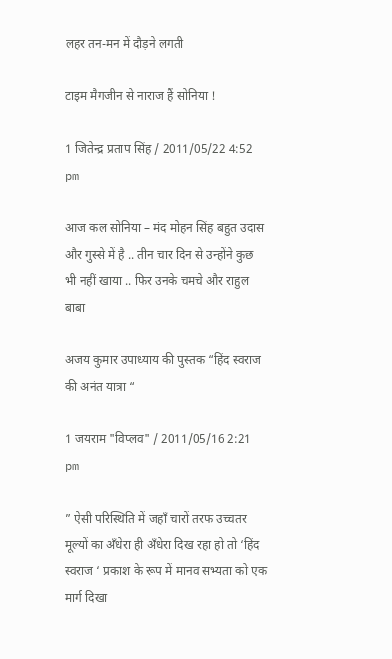लहर तन-मन में दौड़ने लगती

टाइम मैगजीन से नाराज हैं सोनिया !

1 जितेन्द्र प्रताप सिंह / 2011/05/22 4:52 pm

आज कल सोनिया – मंद मोहन सिंह बहुत उदास और गुस्से में है .. तीन चार दिन से उन्होंने कुछ भी नहीं खाया .. फिर उनके चमचे और राहुल बाबा

अजय कुमार उपाध्याय की पुस्तक “हिंद स्वराज की अनंत यात्रा “

1 जयराम "विप्लव" / 2011/05/16 2:21 pm

” ऐसी परिस्थिति में जहाँ चारों तरफ उच्चतर मूल्यों का अँधेरा ही अँधेरा दिख रहा हो तो ‘हिंद स्वराज ‘ प्रकाश के रूप में मानव सभ्यता को एक मार्ग दिखा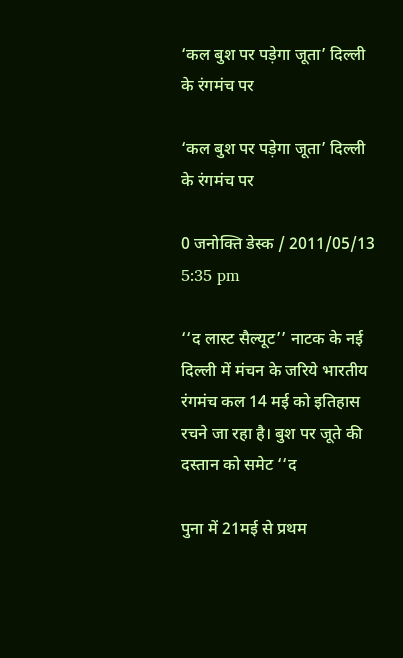‘कल बुश पर पड़ेगा जूता’ दिल्ली के रंगमंच पर

‘कल बुश पर पड़ेगा जूता’ दिल्ली के रंगमंच पर

0 जनोक्ति डेस्क / 2011/05/13 5:35 pm

‘‘द लास्ट सैल्यूट’’ नाटक के नई दिल्ली में मंचन के जरिये भारतीय रंगमंच कल 14 मई को इतिहास रचने जा रहा है। बुश पर जूते की दस्तान को समेट ‘‘द

पुना में 21मई से प्रथम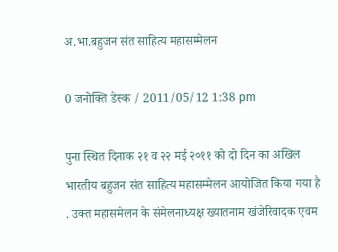अ.भा.बहुजन संत साहित्य महासम्मेलन

0 जनोक्ति डेस्क / 2011/05/12 1:38 pm

पुना स्थित दिनाक २१ व २२ मई २०११ को दो दिन का अखिल भारतीय बहुजन संत साहित्य महासम्मेलन आयोजित किया गया है . उक्त महासमेलन के संमेलनाध्यक्ष ख्यातनाम खंजेरिवादक एवम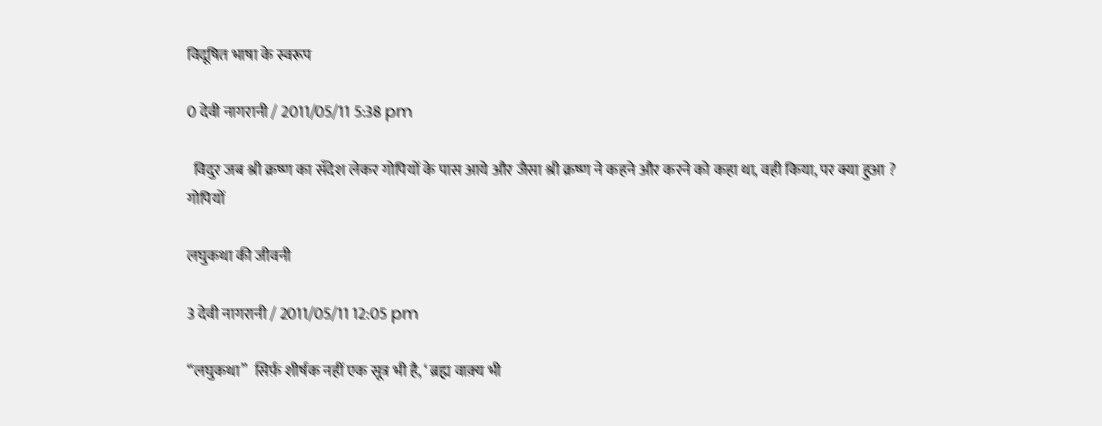विदूषित भाषा के स्वरूप

0 देवी नागरानी / 2011/05/11 5:38 pm

  विदुर जब श्री क्रष्ण का सँदेश लेकर गोपियों के पास आये और जैसा श्री क्रष्ण ने कहने और करने को कहा था, वही किया, पर क्या हुआ ?  गोपियों

लघुकथा की जीवनी

3 देवी नागरानी / 2011/05/11 12:05 pm

“लघुकथा”  सिर्फ़ शीर्षक नहीं एक सूत्र भी है, ‘ ब्रह्म वाक़्य भी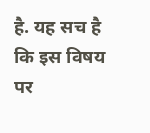है. यह सच है कि इस विषय पर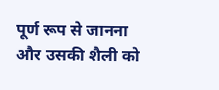पूर्ण रूप से जानना और उसकी शैली को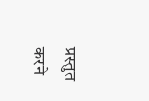प्रस्तुत करने